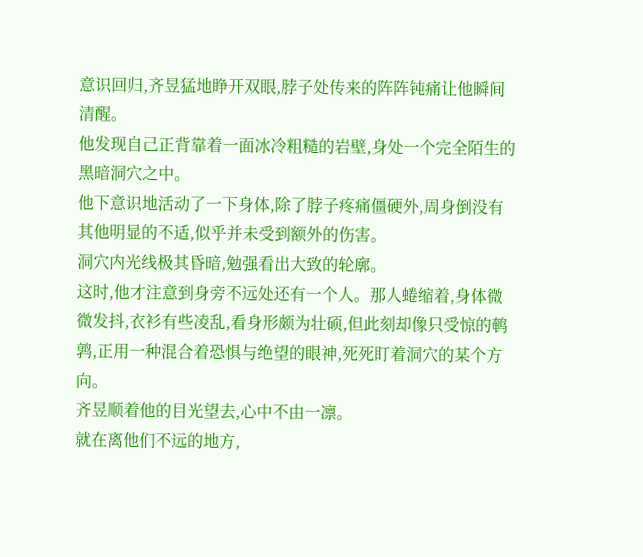意识回归,齐昱猛地睁开双眼,脖子处传来的阵阵钝痛让他瞬间清醒。
他发现自己正背靠着一面冰冷粗糙的岩壁,身处一个完全陌生的黑暗洞穴之中。
他下意识地活动了一下身体,除了脖子疼痛僵硬外,周身倒没有其他明显的不适,似乎并未受到额外的伤害。
洞穴内光线极其昏暗,勉强看出大致的轮廓。
这时,他才注意到身旁不远处还有一个人。那人蜷缩着,身体微微发抖,衣衫有些凌乱,看身形颇为壮硕,但此刻却像只受惊的鹌鹑,正用一种混合着恐惧与绝望的眼神,死死盯着洞穴的某个方向。
齐昱顺着他的目光望去,心中不由一凛。
就在离他们不远的地方,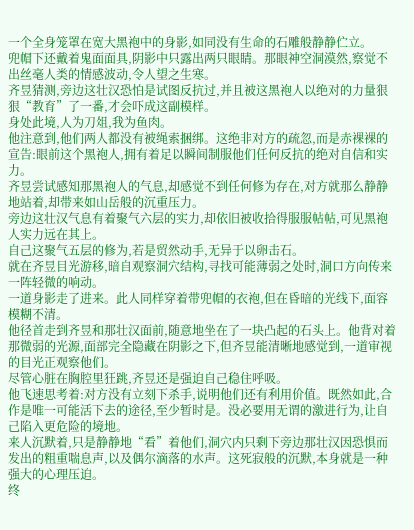一个全身笼罩在宽大黑袍中的身影,如同没有生命的石雕般静静伫立。
兜帽下还戴着鬼面面具,阴影中只露出两只眼睛。那眼神空洞漠然,察觉不出丝毫人类的情感波动,令人望之生寒。
齐昱猜测,旁边这壮汉恐怕是试图反抗过,并且被这黑袍人以绝对的力量狠狠“教育”了一番,才会吓成这副模样。
身处此境,人为刀俎,我为鱼肉。
他注意到,他们两人都没有被绳索捆绑。这绝非对方的疏忽,而是赤裸裸的宣告:眼前这个黑袍人,拥有着足以瞬间制服他们任何反抗的绝对自信和实力。
齐昱尝试感知那黑袍人的气息,却感觉不到任何修为存在,对方就那么静静地站着,却带来如山岳般的沉重压力。
旁边这壮汉气息有着聚气六层的实力,却依旧被收拾得服服帖帖,可见黑袍人实力远在其上。
自己这聚气五层的修为,若是贸然动手,无异于以卵击石。
就在齐昱目光游移,暗自观察洞穴结构,寻找可能薄弱之处时,洞口方向传来一阵轻微的响动。
一道身影走了进来。此人同样穿着带兜帽的衣袍,但在昏暗的光线下,面容模糊不清。
他径首走到齐昱和那壮汉面前,随意地坐在了一块凸起的石头上。他背对着那微弱的光源,面部完全隐藏在阴影之下,但齐昱能清晰地感觉到,一道审视的目光正观察他们。
尽管心脏在胸腔里狂跳,齐昱还是强迫自己稳住呼吸。
他飞速思考着:对方没有立刻下杀手,说明他们还有利用价值。既然如此,合作是唯一可能活下去的途径,至少暂时是。没必要用无谓的激进行为,让自己陷入更危险的境地。
来人沉默着,只是静静地“看”着他们,洞穴内只剩下旁边那壮汉因恐惧而发出的粗重喘息声,以及偶尔滴落的水声。这死寂般的沉默,本身就是一种强大的心理压迫。
终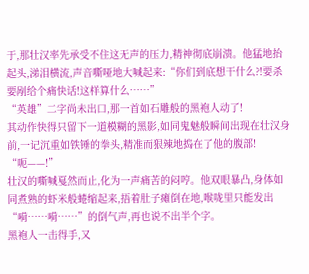于,那壮汉率先承受不住这无声的压力,精神彻底崩溃。他猛地抬起头,涕泪横流,声音嘶哑地大喊起来:“你们到底想干什么?!要杀要剐给个痛快话!这样算什么……”
“英雄”二字尚未出口,那一首如石雕般的黑袍人动了!
其动作快得只留下一道模糊的黑影,如同鬼魅般瞬间出现在壮汉身前,一记沉重如铁锤的拳头,精准而狠辣地捣在了他的腹部!
“呃——!”
壮汉的嘶喊戛然而止,化为一声痛苦的闷哼。他双眼暴凸,身体如同煮熟的虾米般蜷缩起来,捂着肚子瘫倒在地,喉咙里只能发出“嗬……嗬……”的倒气声,再也说不出半个字。
黑袍人一击得手,又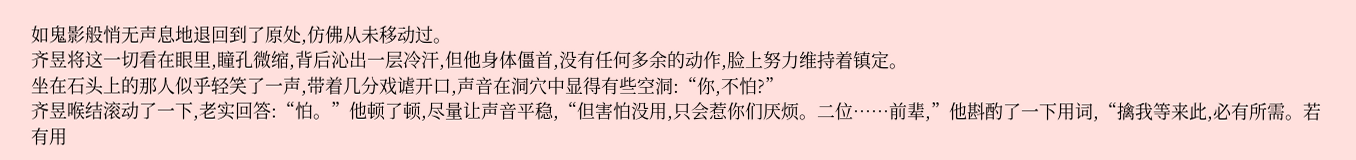如鬼影般悄无声息地退回到了原处,仿佛从未移动过。
齐昱将这一切看在眼里,瞳孔微缩,背后沁出一层冷汗,但他身体僵首,没有任何多余的动作,脸上努力维持着镇定。
坐在石头上的那人似乎轻笑了一声,带着几分戏谑开口,声音在洞穴中显得有些空洞:“你,不怕?”
齐昱喉结滚动了一下,老实回答:“怕。”他顿了顿,尽量让声音平稳,“但害怕没用,只会惹你们厌烦。二位……前辈,”他斟酌了一下用词,“擒我等来此,必有所需。若有用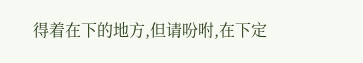得着在下的地方,但请吩咐,在下定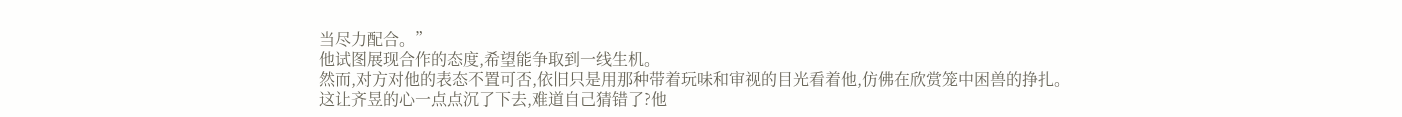当尽力配合。”
他试图展现合作的态度,希望能争取到一线生机。
然而,对方对他的表态不置可否,依旧只是用那种带着玩味和审视的目光看着他,仿佛在欣赏笼中困兽的挣扎。
这让齐昱的心一点点沉了下去,难道自己猜错了?他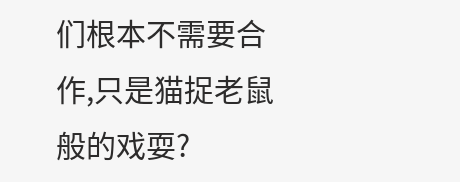们根本不需要合作,只是猫捉老鼠般的戏耍?